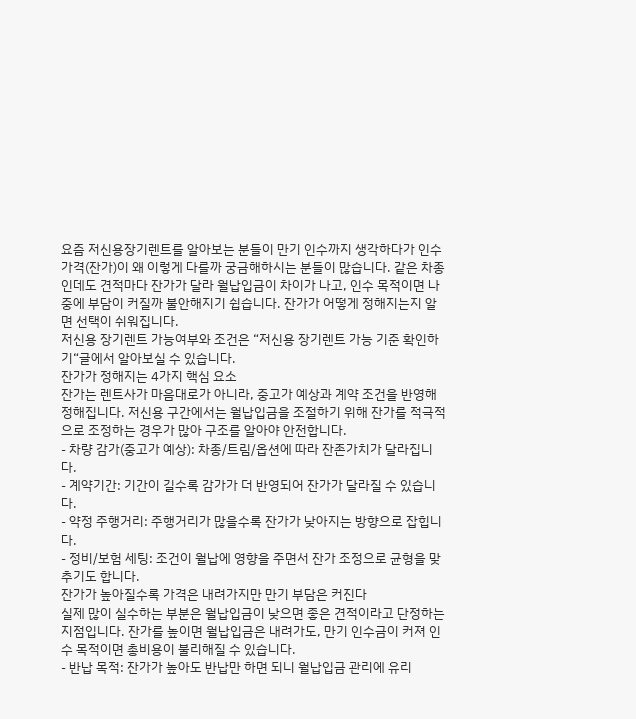요즘 저신용장기렌트를 알아보는 분들이 만기 인수까지 생각하다가 인수 가격(잔가)이 왜 이렇게 다를까 궁금해하시는 분들이 많습니다. 같은 차종인데도 견적마다 잔가가 달라 월납입금이 차이가 나고, 인수 목적이면 나중에 부담이 커질까 불안해지기 쉽습니다. 잔가가 어떻게 정해지는지 알면 선택이 쉬워집니다.
저신용 장기렌트 가능여부와 조건은 “저신용 장기렌트 가능 기준 확인하기“글에서 알아보실 수 있습니다.
잔가가 정해지는 4가지 핵심 요소
잔가는 렌트사가 마음대로가 아니라, 중고가 예상과 계약 조건을 반영해 정해집니다. 저신용 구간에서는 월납입금을 조절하기 위해 잔가를 적극적으로 조정하는 경우가 많아 구조를 알아야 안전합니다.
- 차량 감가(중고가 예상): 차종/트림/옵션에 따라 잔존가치가 달라집니다.
- 계약기간: 기간이 길수록 감가가 더 반영되어 잔가가 달라질 수 있습니다.
- 약정 주행거리: 주행거리가 많을수록 잔가가 낮아지는 방향으로 잡힙니다.
- 정비/보험 세팅: 조건이 월납에 영향을 주면서 잔가 조정으로 균형을 맞추기도 합니다.
잔가가 높아질수록 가격은 내려가지만 만기 부담은 커진다
실제 많이 실수하는 부분은 월납입금이 낮으면 좋은 견적이라고 단정하는 지점입니다. 잔가를 높이면 월납입금은 내려가도, 만기 인수금이 커져 인수 목적이면 총비용이 불리해질 수 있습니다.
- 반납 목적: 잔가가 높아도 반납만 하면 되니 월납입금 관리에 유리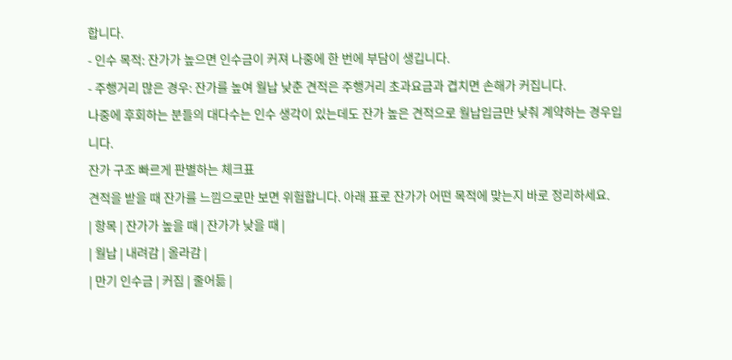합니다.
- 인수 목적: 잔가가 높으면 인수금이 커져 나중에 한 번에 부담이 생깁니다.
- 주행거리 많은 경우: 잔가를 높여 월납 낮춘 견적은 주행거리 초과요금과 겹치면 손해가 커집니다.
나중에 후회하는 분들의 대다수는 인수 생각이 있는데도 잔가 높은 견적으로 월납입금만 낮춰 계약하는 경우입니다.
잔가 구조 빠르게 판별하는 체크표
견적을 받을 때 잔가를 느낌으로만 보면 위험합니다. 아래 표로 잔가가 어떤 목적에 맞는지 바로 정리하세요.
| 항목 | 잔가가 높을 때 | 잔가가 낮을 때 |
| 월납 | 내려감 | 올라감 |
| 만기 인수금 | 커짐 | 줄어듦 |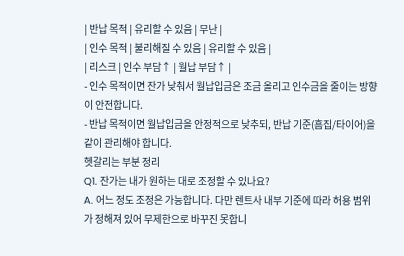| 반납 목적 | 유리할 수 있음 | 무난 |
| 인수 목적 | 불리해질 수 있음 | 유리할 수 있음 |
| 리스크 | 인수 부담↑ | 월납 부담↑ |
- 인수 목적이면 잔가 낮춰서 월납입금은 조금 올리고 인수금을 줄이는 방향이 안전합니다.
- 반납 목적이면 월납입금을 안정적으로 낮추되, 반납 기준(흠집/타이어)을 같이 관리해야 합니다.
헷갈리는 부분 정리
Q1. 잔가는 내가 원하는 대로 조정할 수 있나요?
A. 어느 정도 조정은 가능합니다. 다만 렌트사 내부 기준에 따라 허용 범위가 정해져 있어 무제한으로 바꾸진 못합니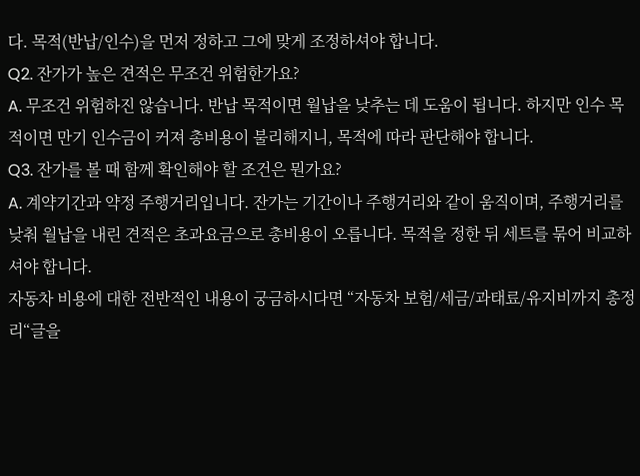다. 목적(반납/인수)을 먼저 정하고 그에 맞게 조정하셔야 합니다.
Q2. 잔가가 높은 견적은 무조건 위험한가요?
A. 무조건 위험하진 않습니다. 반납 목적이면 월납을 낮추는 데 도움이 됩니다. 하지만 인수 목적이면 만기 인수금이 커져 총비용이 불리해지니, 목적에 따라 판단해야 합니다.
Q3. 잔가를 볼 때 함께 확인해야 할 조건은 뭔가요?
A. 계약기간과 약정 주행거리입니다. 잔가는 기간이나 주행거리와 같이 움직이며, 주행거리를 낮춰 월납을 내린 견적은 초과요금으로 총비용이 오릅니다. 목적을 정한 뒤 세트를 묶어 비교하셔야 합니다.
자동차 비용에 대한 전반적인 내용이 궁금하시다면 “자동차 보험/세금/과태료/유지비까지 총정리“글을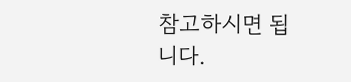참고하시면 됩니다.